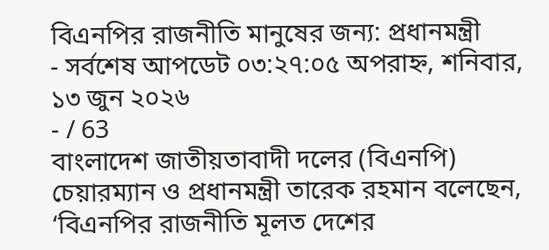বিএনপির রাজনীতি মানুষের জন্য: প্রধানমন্ত্রী
- সর্বশেষ আপডেট ০৩:২৭:০৫ অপরাহ্ন, শনিবার, ১৩ জুন ২০২৬
- / 63
বাংলাদেশ জাতীয়তাবাদী দলের (বিএনপি) চেয়ারম্যান ও প্রধানমন্ত্রী তারেক রহমান বলেছেন, ‘বিএনপির রাজনীতি মূলত দেশের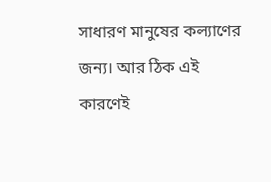সাধারণ মানুষের কল্যাণের জন্য। আর ঠিক এই কারণেই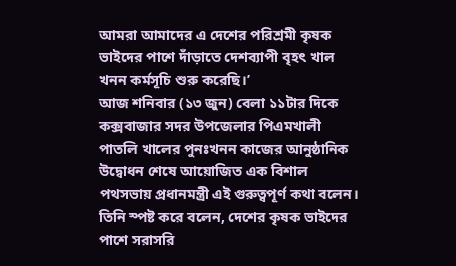আমরা আমাদের এ দেশের পরিশ্রমী কৃষক ভাইদের পাশে দাঁড়াতে দেশব্যাপী বৃহৎ খাল খনন কর্মসূচি শুরু করেছি।’
আজ শনিবার (১৩ জুন) বেলা ১১টার দিকে কক্সবাজার সদর উপজেলার পিএমখালী পাতলি খালের পুনঃখনন কাজের আনুষ্ঠানিক উদ্বোধন শেষে আয়োজিত এক বিশাল পথসভায় প্রধানমন্ত্রী এই গুরুত্বপূর্ণ কথা বলেন। তিনি স্পষ্ট করে বলেন, দেশের কৃষক ভাইদের পাশে সরাসরি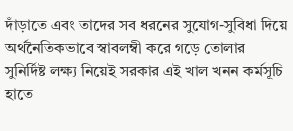দাঁড়াতে এবং তাদের সব ধরনের সুযোগ-সুবিধা দিয়ে অর্থনৈতিকভাবে স্বাবলম্বী করে গড়ে তোলার সুনির্দিষ্ট লক্ষ্য নিয়েই সরকার এই খাল খনন কর্মসূচি হাতে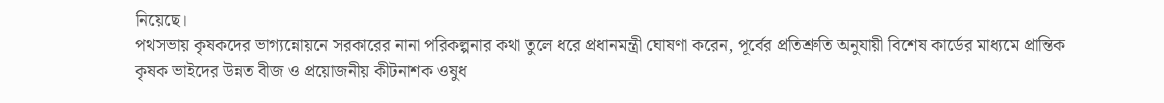নিয়েছে।
পথসভায় কৃষকদের ভাগ্যন্নোয়নে সরকারের নানা পরিকল্পনার কথা তুলে ধরে প্রধানমন্ত্রী ঘোষণা করেন, পূর্বের প্রতিশ্রুতি অনুযায়ী বিশেষ কার্ডের মাধ্যমে প্রান্তিক কৃষক ভাইদের উন্নত বীজ ও প্রয়োজনীয় কীটনাশক ওষুধ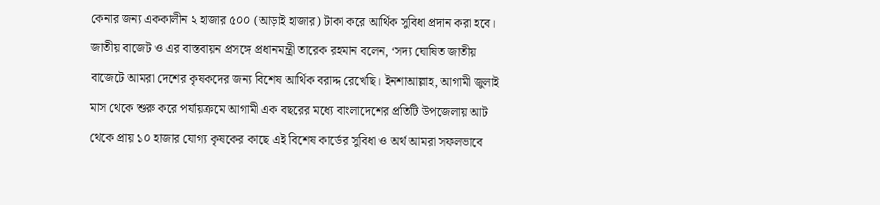কেনার জন্য এককালীন ২ হাজার ৫০০ (আড়াই হাজার) টাকা করে আর্থিক সুবিধা প্রদান করা হবে।
জাতীয় বাজেট ও এর বাস্তবায়ন প্রসঙ্গে প্রধানমন্ত্রী তারেক রহমান বলেন, ‘সদ্য ঘোষিত জাতীয় বাজেটে আমরা দেশের কৃষকদের জন্য বিশেষ আর্থিক বরাদ্দ রেখেছি। ইনশাআল্লাহ, আগামী জুলাই মাস থেকে শুরু করে পর্যায়ক্রমে আগামী এক বছরের মধ্যে বাংলাদেশের প্রতিটি উপজেলায় আট থেকে প্রায় ১০ হাজার যোগ্য কৃষকের কাছে এই বিশেষ কার্ডের সুবিধা ও অর্থ আমরা সফলভাবে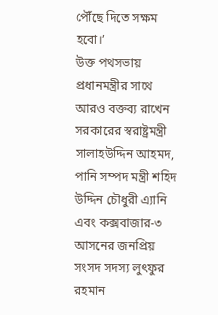পৌঁছে দিতে সক্ষম হবো।’
উক্ত পথসভায় প্রধানমন্ত্রীর সাথে আরও বক্তব্য রাখেন সরকারের স্বরাষ্ট্রমন্ত্রী সালাহউদ্দিন আহমদ, পানি সম্পদ মন্ত্রী শহিদ উদ্দিন চৌধুরী এ্যানি এবং কক্সবাজার-৩ আসনের জনপ্রিয় সংসদ সদস্য লুৎফুর রহমান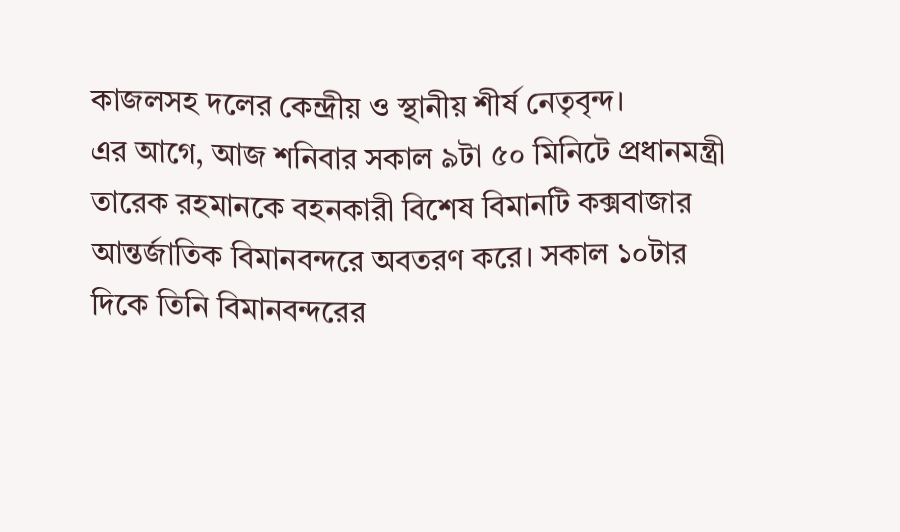কাজলসহ দলের কেন্দ্রীয় ও স্থানীয় শীর্ষ নেতৃবৃন্দ।
এর আগে, আজ শনিবার সকাল ৯টা ৫০ মিনিটে প্রধানমন্ত্রী তারেক রহমানকে বহনকারী বিশেষ বিমানটি কক্সবাজার আন্তর্জাতিক বিমানবন্দরে অবতরণ করে। সকাল ১০টার দিকে তিনি বিমানবন্দরের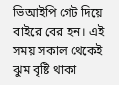ভিআইপি গেট দিয়ে বাইরে বের হন। এই সময় সকাল থেকেই ঝুম বৃষ্টি থাকা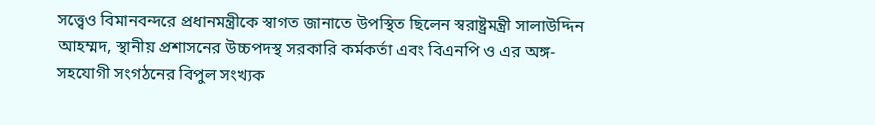সত্ত্বেও বিমানবন্দরে প্রধানমন্ত্রীকে স্বাগত জানাতে উপস্থিত ছিলেন স্বরাষ্ট্রমন্ত্রী সালাউদ্দিন আহম্মদ, স্থানীয় প্রশাসনের উচ্চপদস্থ সরকারি কর্মকর্তা এবং বিএনপি ও এর অঙ্গ-সহযোগী সংগঠনের বিপুল সংখ্যক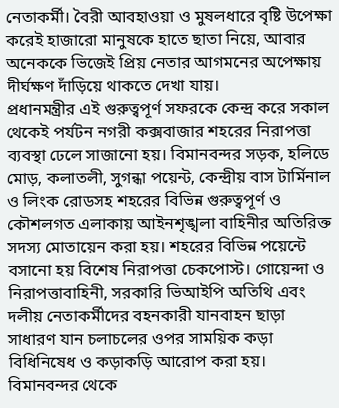নেতাকর্মী। বৈরী আবহাওয়া ও মুষলধারে বৃষ্টি উপেক্ষা করেই হাজারো মানুষকে হাতে ছাতা নিয়ে, আবার অনেককে ভিজেই প্রিয় নেতার আগমনের অপেক্ষায় দীর্ঘক্ষণ দাঁড়িয়ে থাকতে দেখা যায়।
প্রধানমন্ত্রীর এই গুরুত্বপূর্ণ সফরকে কেন্দ্র করে সকাল থেকেই পর্যটন নগরী কক্সবাজার শহরের নিরাপত্তা ব্যবস্থা ঢেলে সাজানো হয়। বিমানবন্দর সড়ক, হলিডে মোড়, কলাতলী, সুগন্ধা পয়েন্ট, কেন্দ্রীয় বাস টার্মিনাল ও লিংক রোডসহ শহরের বিভিন্ন গুরুত্বপূর্ণ ও কৌশলগত এলাকায় আইনশৃঙ্খলা বাহিনীর অতিরিক্ত সদস্য মোতায়েন করা হয়। শহরের বিভিন্ন পয়েন্টে বসানো হয় বিশেষ নিরাপত্তা চেকপোস্ট। গোয়েন্দা ও নিরাপত্তাবাহিনী, সরকারি ভিআইপি অতিথি এবং দলীয় নেতাকর্মীদের বহনকারী যানবাহন ছাড়া সাধারণ যান চলাচলের ওপর সাময়িক কড়া বিধিনিষেধ ও কড়াকড়ি আরোপ করা হয়।
বিমানবন্দর থেকে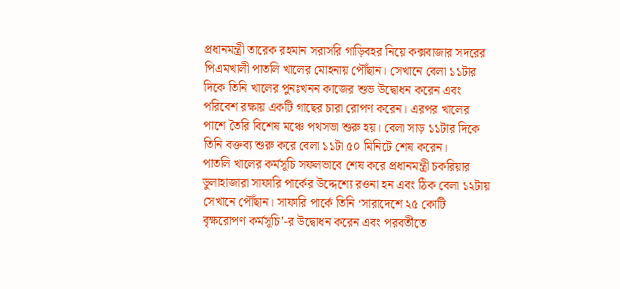প্রধানমন্ত্রী তারেক রহমান সরাসরি গাড়িবহর নিয়ে কক্সবাজার সদরের পিএমখালী পাতলি খালের মোহনায় পৌঁছান। সেখানে বেলা ১১টার দিকে তিনি খালের পুনঃখনন কাজের শুভ উদ্বোধন করেন এবং পরিবেশ রক্ষায় একটি গাছের চারা রোপণ করেন। এরপর খালের পাশে তৈরি বিশেষ মঞ্চে পথসভা শুরু হয়। বেলা সাড় ১১টার দিকে তিনি বক্তব্য শুরু করে বেলা ১১টা ৫০ মিনিটে শেষ করেন।
পাতলি খালের কর্মসূচি সফলভাবে শেষ করে প্রধানমন্ত্রী চকরিয়ার ডুলাহাজারা সাফারি পার্কের উদ্দেশ্যে রওনা হন এবং ঠিক বেলা ১২টায় সেখানে পৌঁছান। সাফারি পার্কে তিনি ‘সারাদেশে ২৫ কোটি বৃক্ষরোপণ কর্মসূচি’-র উদ্বোধন করেন এবং পরবর্তীতে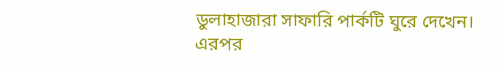ডুলাহাজারা সাফারি পার্কটি ঘুরে দেখেন।
এরপর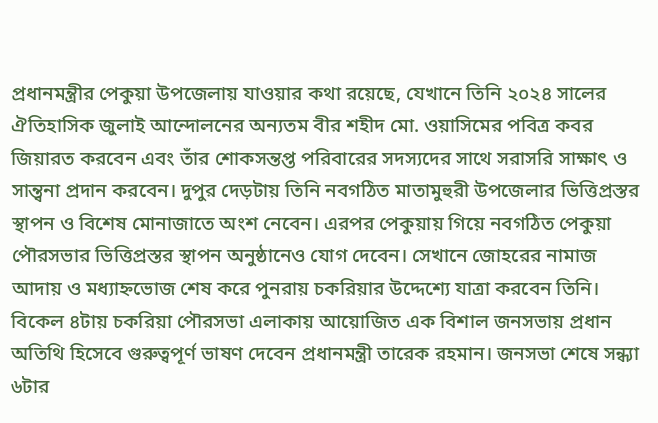প্রধানমন্ত্রীর পেকুয়া উপজেলায় যাওয়ার কথা রয়েছে, যেখানে তিনি ২০২৪ সালের ঐতিহাসিক জুলাই আন্দোলনের অন্যতম বীর শহীদ মো. ওয়াসিমের পবিত্র কবর জিয়ারত করবেন এবং তাঁর শোকসন্তপ্ত পরিবারের সদস্যদের সাথে সরাসরি সাক্ষাৎ ও সান্ত্বনা প্রদান করবেন। দুপুর দেড়টায় তিনি নবগঠিত মাতামুহুরী উপজেলার ভিত্তিপ্রস্তর স্থাপন ও বিশেষ মোনাজাতে অংশ নেবেন। এরপর পেকুয়ায় গিয়ে নবগঠিত পেকুয়া পৌরসভার ভিত্তিপ্রস্তর স্থাপন অনুষ্ঠানেও যোগ দেবেন। সেখানে জোহরের নামাজ আদায় ও মধ্যাহ্নভোজ শেষ করে পুনরায় চকরিয়ার উদ্দেশ্যে যাত্রা করবেন তিনি।
বিকেল ৪টায় চকরিয়া পৌরসভা এলাকায় আয়োজিত এক বিশাল জনসভায় প্রধান অতিথি হিসেবে গুরুত্বপূর্ণ ভাষণ দেবেন প্রধানমন্ত্রী তারেক রহমান। জনসভা শেষে সন্ধ্যা ৬টার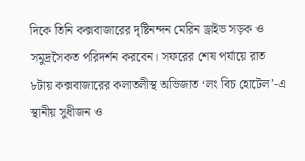দিকে তিনি কক্সবাজারের দৃষ্টিনন্দন মেরিন ড্রাইভ সড়ক ও সমুদ্রসৈকত পরিদর্শন করবেন। সফরের শেষ পর্যায়ে রাত ৮টায় কক্সবাজারের কলাতলীস্থ অভিজাত ‘লং বিচ হোটেল’-এ স্থানীয় সুধীজন ও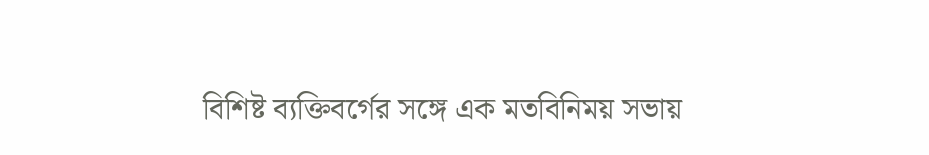বিশিষ্ট ব্যক্তিবর্গের সঙ্গে এক মতবিনিময় সভায়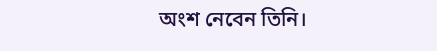অংশ নেবেন তিনি।